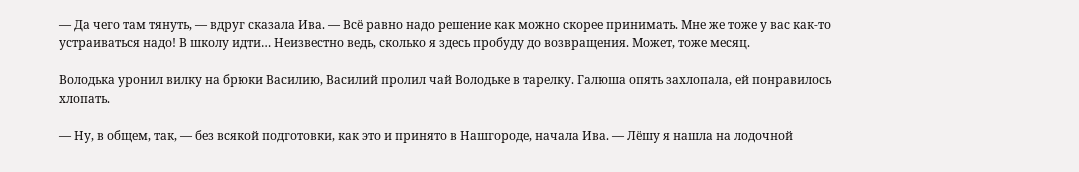— Да чего там тянуть, — вдруг сказала Ива. — Всё равно надо решение как можно скорее принимать. Мне же тоже у вас как-то устраиваться надо! В школу идти… Неизвестно ведь, сколько я здесь пробуду до возвращения. Может, тоже месяц.

Володька уронил вилку на брюки Василию, Василий пролил чай Володьке в тарелку. Галюша опять захлопала, ей понравилось хлопать.

— Ну, в общем, так, — без всякой подготовки, как это и принято в Нашгороде, начала Ива. — Лёшу я нашла на лодочной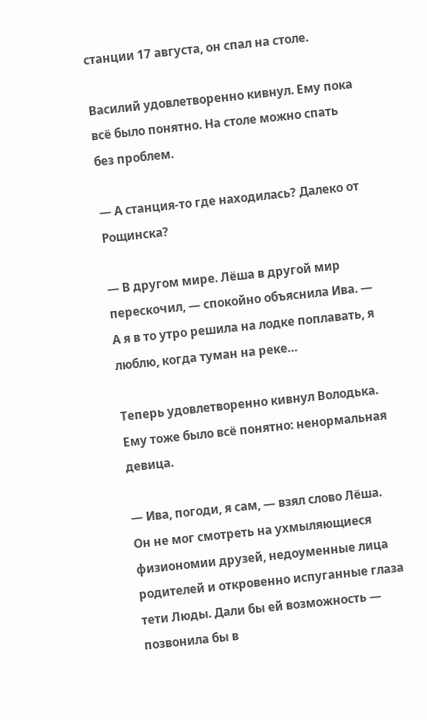станции 17 августа, он спал на столе.

Василий удовлетворенно кивнул. Ему пока всё было понятно. На столе можно спать без проблем.

— А станция-то где находилась? Далеко от Рощинска?

— В другом мире. Лёша в другой мир перескочил, — спокойно объяснила Ива. — А я в то утро решила на лодке поплавать, я люблю, когда туман на реке…

Теперь удовлетворенно кивнул Володька. Ему тоже было всё понятно: ненормальная девица.

— Ива, погоди, я сам, — взял слово Лёша. Он не мог смотреть на ухмыляющиеся физиономии друзей, недоуменные лица родителей и откровенно испуганные глаза тети Люды. Дали бы ей возможность — позвонила бы в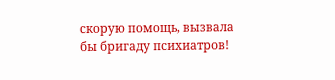скорую помощь, вызвала бы бригаду психиатров!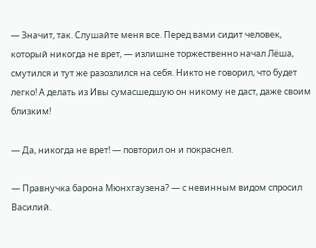— Значит, так. Слушайте меня все. Перед вами сидит человек, который никогда не врет, — излишне торжественно начал Лёша, смутился и тут же разозлился на себя. Никто не говорил, что будет легко! А делать из Ивы сумасшедшую он никому не даст, даже своим близким!

— Да, никогда не врет! — повторил он и покраснел.

— Правнучка барона Мюнхгаузена? — с невинным видом спросил Василий.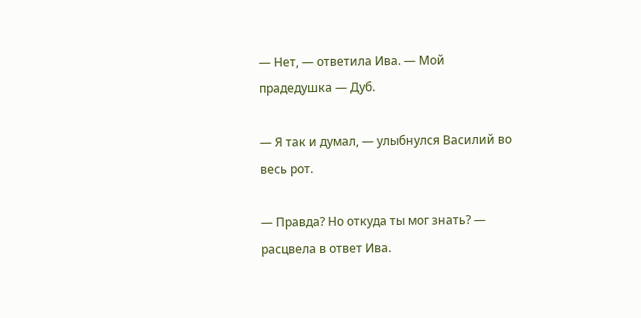— Нет, — ответила Ива. — Мой прадедушка — Дуб.

— Я так и думал, — улыбнулся Василий во весь рот.

— Правда? Но откуда ты мог знать? — расцвела в ответ Ива.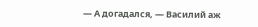— А догадался, — Василий аж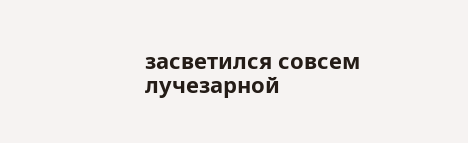засветился совсем лучезарной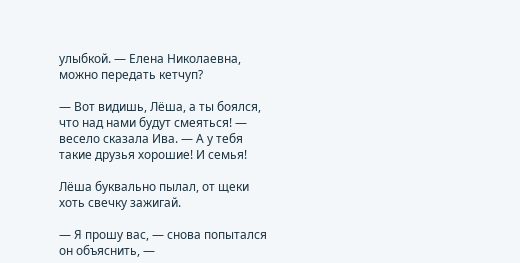улыбкой. — Елена Николаевна, можно передать кетчуп?

— Вот видишь, Лёша, а ты боялся, что над нами будут смеяться! — весело сказала Ива. — А у тебя такие друзья хорошие! И семья!

Лёша буквально пылал, от щеки хоть свечку зажигай.

— Я прошу вас, — снова попытался он объяснить, —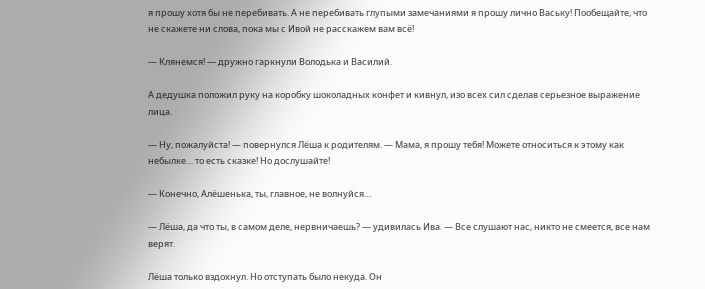я прошу хотя бы не перебивать. А не перебивать глупыми замечаниями я прошу лично Ваську! Пообещайте, что не скажете ни слова, пока мы с Ивой не расскажем вам всё!

— Клянемся! — дружно гаркнули Володька и Василий.

А дедушка положил руку на коробку шоколадных конфет и кивнул, изо всех сил сделав серьезное выражение лица.

— Ну, пожалуйста! — повернулся Лёша к родителям. — Мама, я прошу тебя! Можете относиться к этому как небылке… то есть сказке! Но дослушайте!

— Конечно, Алёшенька, ты, главное, не волнуйся…

— Лёша, да что ты, в самом деле, нервничаешь? — удивилась Ива. — Все слушают нас, никто не смеется, все нам верят.

Лёша только вздохнул. Но отступать было некуда. Он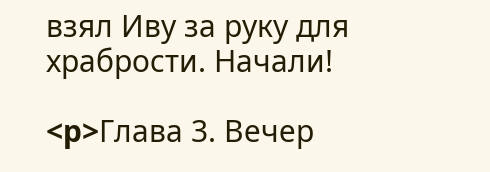взял Иву за руку для храбрости. Начали!

<p>Глава 3. Вечер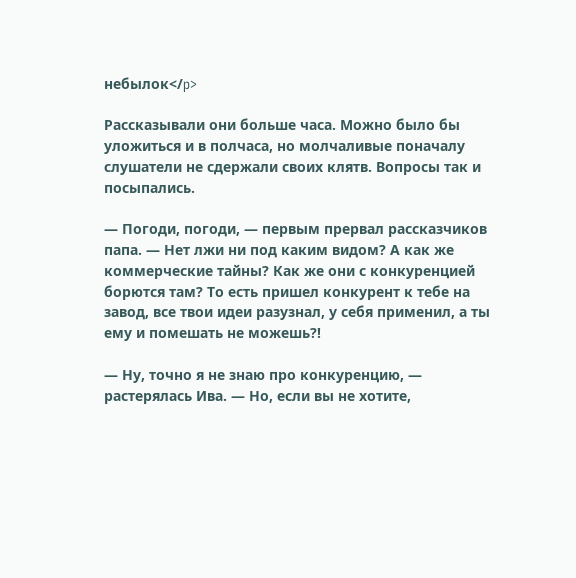небылок</p>

Рассказывали они больше часа. Можно было бы уложиться и в полчаса, но молчаливые поначалу слушатели не сдержали своих клятв. Вопросы так и посыпались.

— Погоди, погоди, — первым прервал рассказчиков папа. — Нет лжи ни под каким видом? А как же коммерческие тайны? Как же они с конкуренцией борются там? То есть пришел конкурент к тебе на завод, все твои идеи разузнал, у себя применил, а ты ему и помешать не можешь?!

— Ну, точно я не знаю про конкуренцию, — растерялась Ива. — Но, если вы не хотите,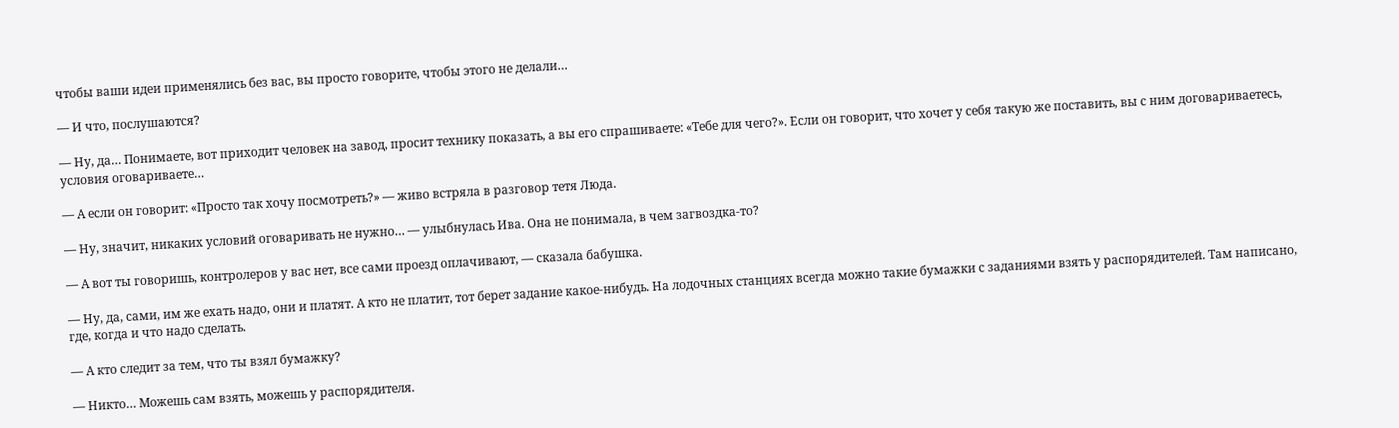чтобы ваши идеи применялись без вас, вы просто говорите, чтобы этого не делали…

— И что, послушаются?

— Ну, да… Понимаете, вот приходит человек на завод, просит технику показать, а вы его спрашиваете: «Тебе для чего?». Если он говорит, что хочет у себя такую же поставить, вы с ним договариваетесь, условия оговариваете…

— А если он говорит: «Просто так хочу посмотреть?» — живо встряла в разговор тетя Люда.

— Ну, значит, никаких условий оговаривать не нужно… — улыбнулась Ива. Она не понимала, в чем загвоздка-то?

— А вот ты говоришь, контролеров у вас нет, все сами проезд оплачивают, — сказала бабушка.

— Ну, да, сами, им же ехать надо, они и платят. А кто не платит, тот берет задание какое-нибудь. На лодочных станциях всегда можно такие бумажки с заданиями взять у распорядителей. Там написано, где, когда и что надо сделать.

— А кто следит за тем, что ты взял бумажку?

— Никто… Можешь сам взять, можешь у распорядителя.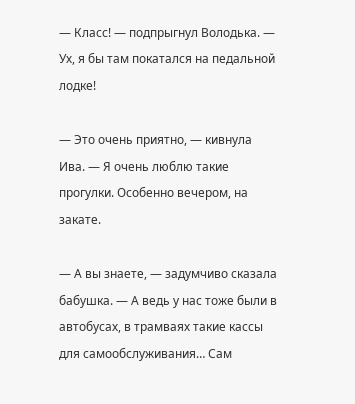— Класс! — подпрыгнул Володька. — Ух, я бы там покатался на педальной лодке!

— Это очень приятно, — кивнула Ива. — Я очень люблю такие прогулки. Особенно вечером, на закате.

— А вы знаете, — задумчиво сказала бабушка. — А ведь у нас тоже были в автобусах, в трамваях такие кассы для самообслуживания… Сам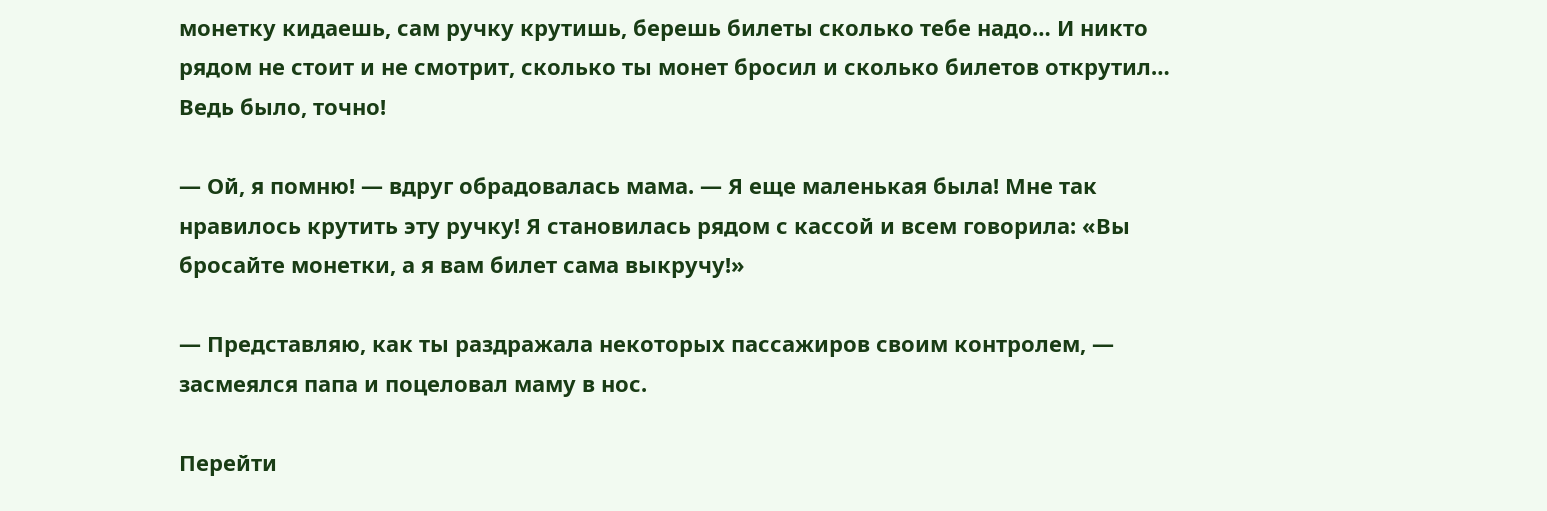монетку кидаешь, сам ручку крутишь, берешь билеты сколько тебе надо… И никто рядом не стоит и не смотрит, сколько ты монет бросил и сколько билетов открутил… Ведь было, точно!

— Ой, я помню! — вдруг обрадовалась мама. — Я еще маленькая была! Мне так нравилось крутить эту ручку! Я становилась рядом с кассой и всем говорила: «Вы бросайте монетки, а я вам билет сама выкручу!»

— Представляю, как ты раздражала некоторых пассажиров своим контролем, — засмеялся папа и поцеловал маму в нос.

Перейти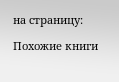на страницу:

Похожие книги